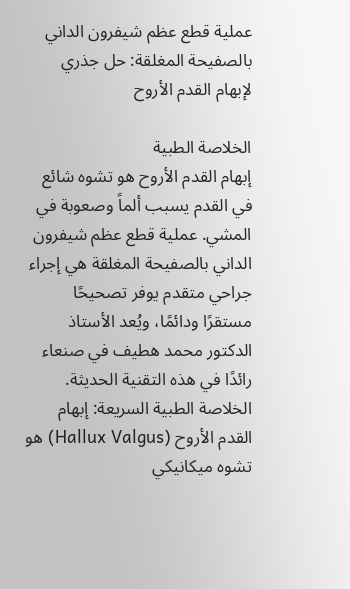عملية قطع عظم شيفرون الداني بالصفيحة المغلقة: حل جذري لإبهام القدم الأروح

الخلاصة الطبية
إبهام القدم الأروح هو تشوه شائع في القدم يسبب ألماً وصعوبة في المشي. عملية قطع عظم شيفرون الداني بالصفيحة المغلقة هي إجراء جراحي متقدم يوفر تصحيحًا مستقرًا ودائمًا، ويُعد الأستاذ الدكتور محمد هطيف في صنعاء رائدًا في هذه التقنية الحديثة.
الخلاصة الطبية السريعة: إبهام القدم الأروح (Hallux Valgus) هو تشوه ميكانيكي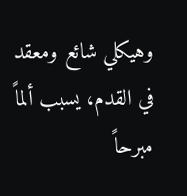وهيكلي شائع ومعقد في القدم، يسبب ألماً مبرحاً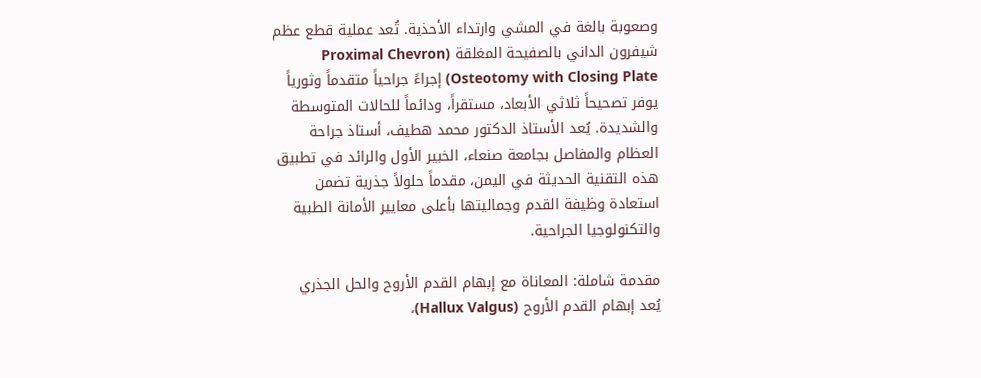وصعوبة بالغة في المشي وارتداء الأحذية. تُعد عملية قطع عظم شيفرون الداني بالصفيحة المغلقة (Proximal Chevron Osteotomy with Closing Plate) إجراءً جراحياً متقدماً وثورياً يوفر تصحيحاً ثلاثي الأبعاد، مستقراً، ودائماً للحالات المتوسطة والشديدة. يُعد الأستاذ الدكتور محمد هطيف، أستاذ جراحة العظام والمفاصل بجامعة صنعاء، الخبير الأول والرائد في تطبيق هذه التقنية الحديثة في اليمن، مقدماً حلولاً جذرية تضمن استعادة وظيفة القدم وجماليتها بأعلى معايير الأمانة الطبية والتكنولوجيا الجراحية.

مقدمة شاملة: المعاناة مع إبهام القدم الأروح والحل الجذري
يُعد إبهام القدم الأروح (Hallux Valgus)،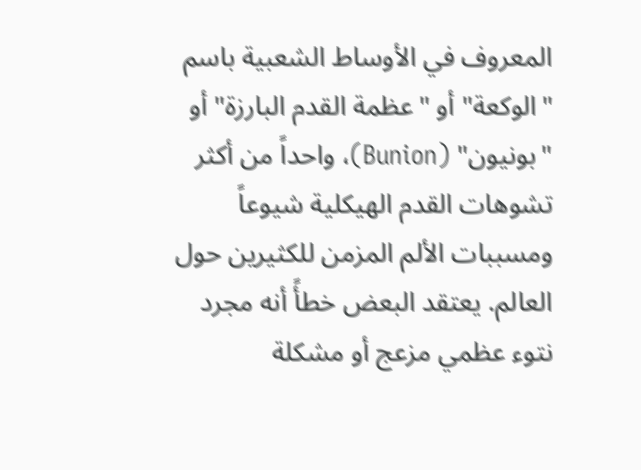المعروف في الأوساط الشعبية باسم "الوكعة" أو "عظمة القدم البارزة" أو "بونيون" (Bunion)، واحداً من أكثر تشوهات القدم الهيكلية شيوعاً ومسببات الألم المزمن للكثيرين حول العالم. يعتقد البعض خطأً أنه مجرد نتوء عظمي مزعج أو مشكلة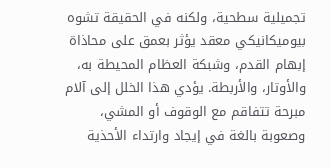تجميلية سطحية، ولكنه في الحقيقة تشوه بيوميكانيكي معقد يؤثر بعمق على محاذاة إبهام القدم، وشبكة العظام المحيطة به، والأوتار، والأربطة. يؤدي هذا الخلل إلى آلام مبرحة تتفاقم مع الوقوف أو المشي، وصعوبة بالغة في إيجاد وارتداء الأحذية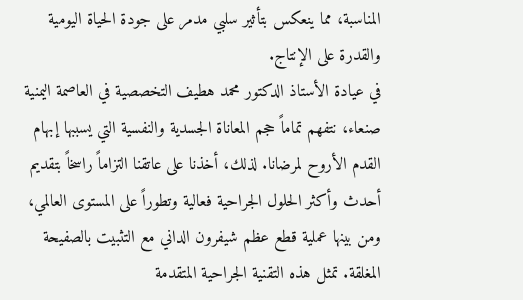المناسبة، مما ينعكس بتأثير سلبي مدمر على جودة الحياة اليومية والقدرة على الإنتاج.
في عيادة الأستاذ الدكتور محمد هطيف التخصصية في العاصمة اليمنية صنعاء، نتفهم تماماً حجم المعاناة الجسدية والنفسية التي يسببها إبهام القدم الأروح لمرضانا. لذلك، أخذنا على عاتقنا التزاماً راسخاً بتقديم أحدث وأكثر الحلول الجراحية فعالية وتطوراً على المستوى العالمي، ومن بينها عملية قطع عظم شيفرون الداني مع التثبيت بالصفيحة المغلقة. تمثل هذه التقنية الجراحية المتقدمة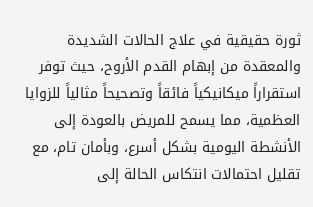ثورة حقيقية في علاج الحالات الشديدة والمعقدة من إبهام القدم الأروح، حيث توفر استقراراً ميكانيكياً فائقاً وتصحيحاً مثالياً للزوايا العظمية، مما يسمح للمريض بالعودة إلى الأنشطة اليومية بشكل أسرع، وبأمان تام، مع تقليل احتمالات انتكاس الحالة إلى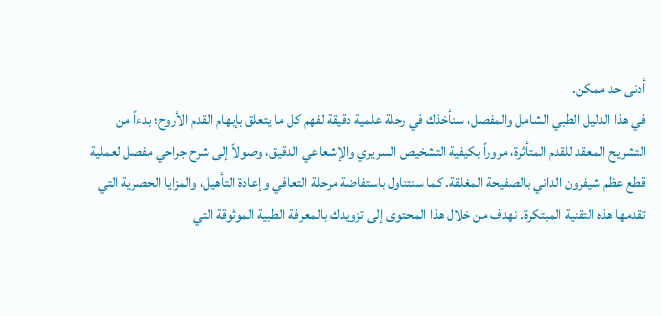أدنى حد ممكن.
في هذا الدليل الطبي الشامل والمفصل، سنأخذك في رحلة علمية دقيقة لفهم كل ما يتعلق بإبهام القدم الأروح؛ بدءاً من التشريح المعقد للقدم المتأثرة، مروراً بكيفية التشخيص السريري والإشعاعي الدقيق، وصولاً إلى شرح جراحي مفصل لعملية قطع عظم شيفرون الداني بالصفيحة المغلقة. كما سنتناول باستفاضة مرحلة التعافي وإعادة التأهيل، والمزايا الحصرية التي تقدمها هذه التقنية المبتكرة. نهدف من خلال هذا المحتوى إلى تزويدك بالمعرفة الطبية الموثوقة التي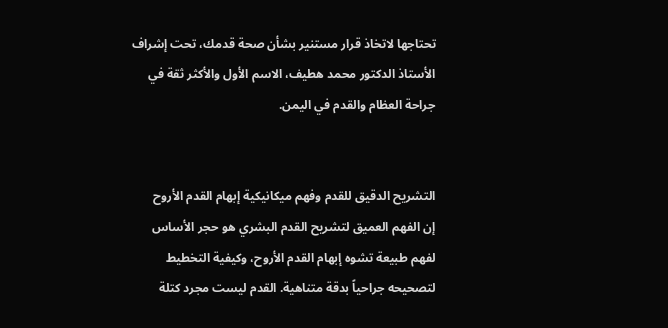تحتاجها لاتخاذ قرار مستنير بشأن صحة قدمك، تحت إشراف الأستاذ الدكتور محمد هطيف، الاسم الأول والأكثر ثقة في جراحة العظام والقدم في اليمن.


التشريح الدقيق للقدم وفهم ميكانيكية إبهام القدم الأروح
إن الفهم العميق لتشريح القدم البشري هو حجر الأساس لفهم طبيعة تشوه إبهام القدم الأروح، وكيفية التخطيط لتصحيحه جراحياً بدقة متناهية. القدم ليست مجرد كتلة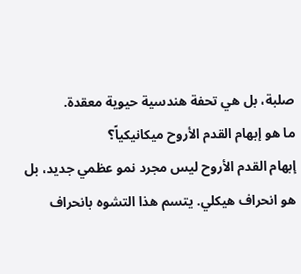صلبة، بل هي تحفة هندسية حيوية معقدة.
ما هو إبهام القدم الأروح ميكانيكياً؟
إبهام القدم الأروح ليس مجرد نمو عظمي جديد، بل هو انحراف هيكلي. يتسم هذا التشوه بانحراف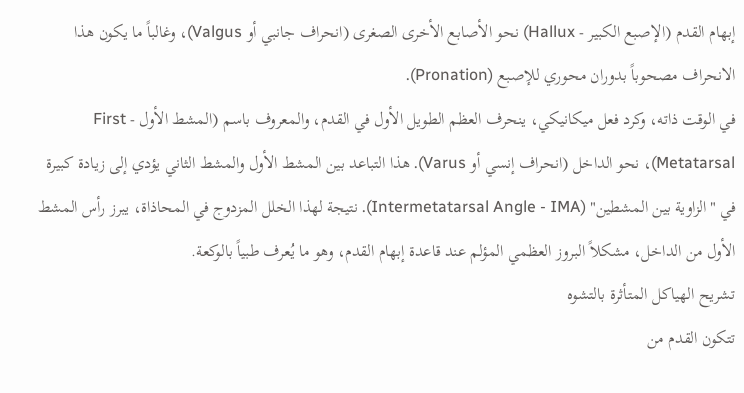إبهام القدم (الإصبع الكبير - Hallux) نحو الأصابع الأخرى الصغرى (انحراف جانبي أو Valgus)، وغالباً ما يكون هذا الانحراف مصحوباً بدوران محوري للإصبع (Pronation).
في الوقت ذاته، وكرد فعل ميكانيكي، ينحرف العظم الطويل الأول في القدم، والمعروف باسم (المشط الأول - First Metatarsal)، نحو الداخل (انحراف إنسي أو Varus). هذا التباعد بين المشط الأول والمشط الثاني يؤدي إلى زيادة كبيرة في "الزاوية بين المشطين" (Intermetatarsal Angle - IMA). نتيجة لهذا الخلل المزدوج في المحاذاة، يبرز رأس المشط الأول من الداخل، مشكلاً البروز العظمي المؤلم عند قاعدة إبهام القدم، وهو ما يُعرف طبياً بالوكعة.
تشريح الهياكل المتأثرة بالتشوه
تتكون القدم من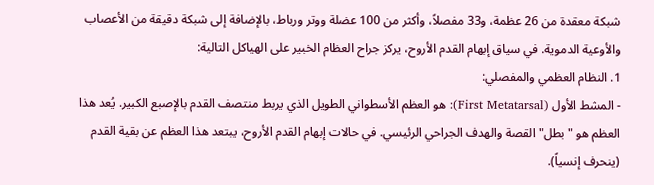شبكة معقدة من 26 عظمة، و33 مفصلاً، وأكثر من 100 عضلة ووتر ورباط، بالإضافة إلى شبكة دقيقة من الأعصاب والأوعية الدموية. في سياق إبهام القدم الأروح، يركز جراح العظام الخبير على الهياكل التالية:
1. النظام العظمي والمفصلي:
- المشط الأول (First Metatarsal): هو العظم الأسطواني الطويل الذي يربط منتصف القدم بالإصبع الكبير. يُعد هذا العظم هو "بطل" القصة والهدف الجراحي الرئيسي. في حالات إبهام القدم الأروح، يبتعد هذا العظم عن بقية القدم (ينحرف إنسياً).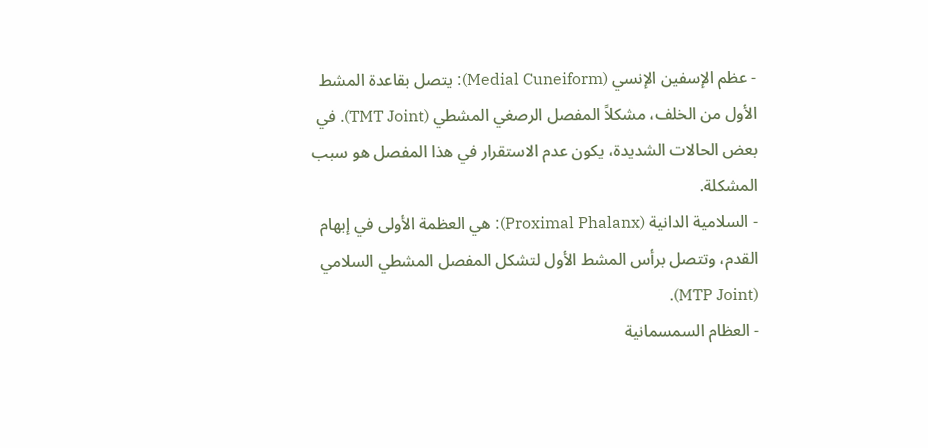- عظم الإسفين الإنسي (Medial Cuneiform): يتصل بقاعدة المشط الأول من الخلف، مشكلاً المفصل الرصغي المشطي (TMT Joint). في بعض الحالات الشديدة، يكون عدم الاستقرار في هذا المفصل هو سبب المشكلة.
- السلامية الدانية (Proximal Phalanx): هي العظمة الأولى في إبهام القدم، وتتصل برأس المشط الأول لتشكل المفصل المشطي السلامي (MTP Joint).
- العظام السمسمانية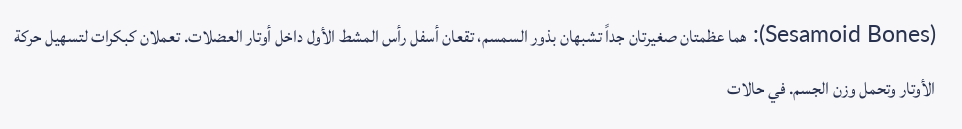(Sesamoid Bones): هما عظمتان صغيرتان جداً تشبهان بذور السمسم، تقعان أسفل رأس المشط الأول داخل أوتار العضلات. تعملان كبكرات لتسهيل حركة الأوتار وتحمل وزن الجسم. في حالات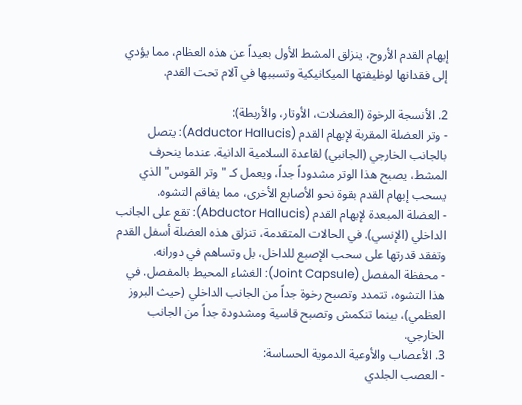إبهام القدم الأروح، ينزلق المشط الأول بعيداً عن هذه العظام، مما يؤدي إلى فقدانها لوظيفتها الميكانيكية وتسببها في آلام تحت القدم.

2. الأنسجة الرخوة (العضلات، الأوتار، والأربطة):
- وتر العضلة المقربة لإبهام القدم (Adductor Hallucis): يتصل بالجانب الخارجي (الجانبي) لقاعدة السلامية الدانية. عندما ينحرف المشط، يصبح هذا الوتر مشدوداً جداً، ويعمل كـ "وتر القوس" الذي يسحب إبهام القدم بقوة نحو الأصابع الأخرى، مما يفاقم التشوه.
- العضلة المبعدة لإبهام القدم (Abductor Hallucis): تقع على الجانب الداخلي (الإنسي). في الحالات المتقدمة، تنزلق هذه العضلة أسفل القدم وتفقد قدرتها على سحب الإصبع للداخل، بل وتساهم في دورانه.
- محفظة المفصل (Joint Capsule): الغشاء المحيط بالمفصل. في هذا التشوه، تتمدد وتصبح رخوة جداً من الجانب الداخلي (حيث البروز العظمي)، بينما تنكمش وتصبح قاسية ومشدودة جداً من الجانب الخارجي.
3. الأعصاب والأوعية الدموية الحساسة:
- العصب الجلدي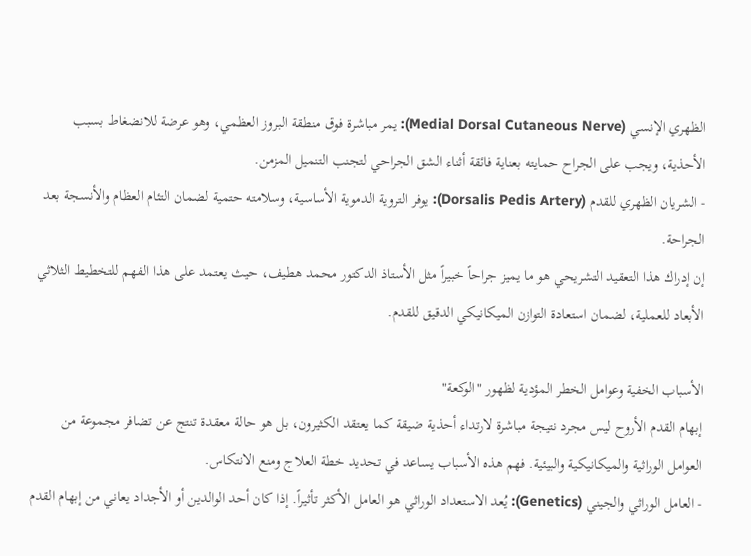الظهري الإنسي (Medial Dorsal Cutaneous Nerve): يمر مباشرة فوق منطقة البروز العظمي، وهو عرضة للانضغاط بسبب الأحذية، ويجب على الجراح حمايته بعناية فائقة أثناء الشق الجراحي لتجنب التنميل المزمن.
- الشريان الظهري للقدم (Dorsalis Pedis Artery): يوفر التروية الدموية الأساسية، وسلامته حتمية لضمان التئام العظام والأنسجة بعد الجراحة.
إن إدراك هذا التعقيد التشريحي هو ما يميز جراحاً خبيراً مثل الأستاذ الدكتور محمد هطيف، حيث يعتمد على هذا الفهم للتخطيط الثلاثي الأبعاد للعملية، لضمان استعادة التوازن الميكانيكي الدقيق للقدم.

الأسباب الخفية وعوامل الخطر المؤدية لظهور "الوكعة"
إبهام القدم الأروح ليس مجرد نتيجة مباشرة لارتداء أحذية ضيقة كما يعتقد الكثيرون، بل هو حالة معقدة تنتج عن تضافر مجموعة من العوامل الوراثية والميكانيكية والبيئية. فهم هذه الأسباب يساعد في تحديد خطة العلاج ومنع الانتكاس.
- العامل الوراثي والجيني (Genetics): يُعد الاستعداد الوراثي هو العامل الأكثر تأثيراً. إذا كان أحد الوالدين أو الأجداد يعاني من إبهام القدم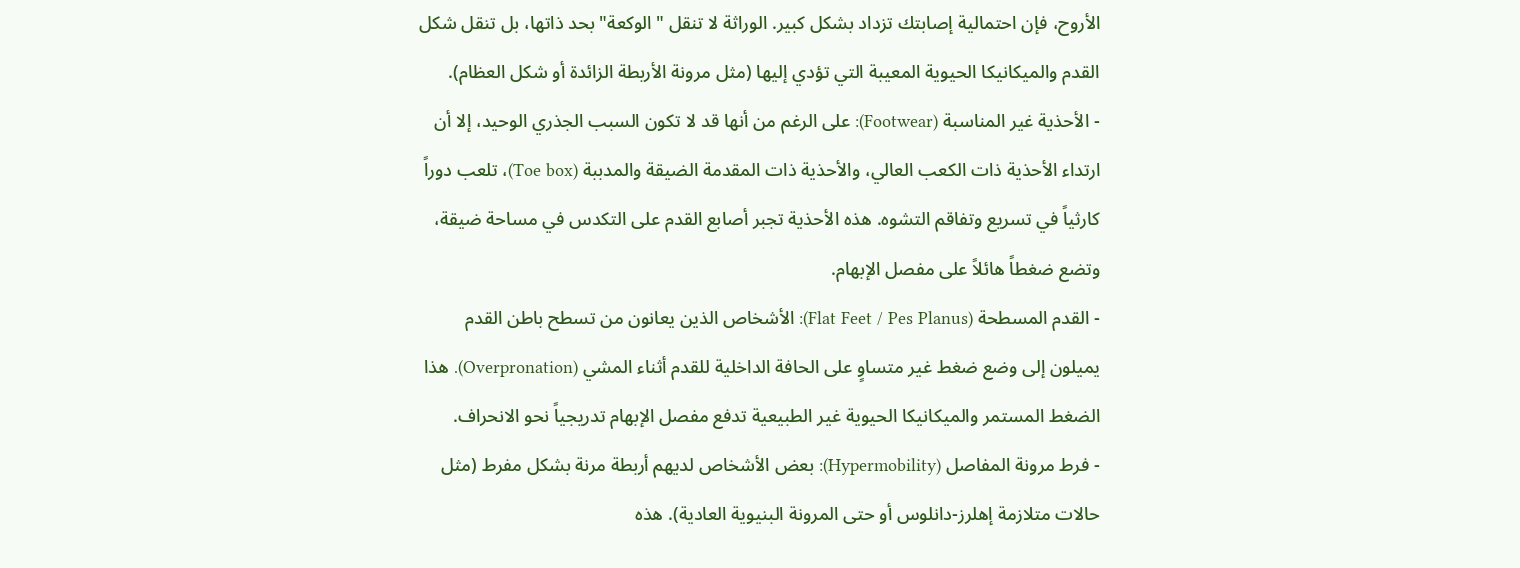الأروح، فإن احتمالية إصابتك تزداد بشكل كبير. الوراثة لا تنقل "الوكعة" بحد ذاتها، بل تنقل شكل القدم والميكانيكا الحيوية المعيبة التي تؤدي إليها (مثل مرونة الأربطة الزائدة أو شكل العظام).
- الأحذية غير المناسبة (Footwear): على الرغم من أنها قد لا تكون السبب الجذري الوحيد، إلا أن ارتداء الأحذية ذات الكعب العالي، والأحذية ذات المقدمة الضيقة والمدببة (Toe box)، تلعب دوراً كارثياً في تسريع وتفاقم التشوه. هذه الأحذية تجبر أصابع القدم على التكدس في مساحة ضيقة، وتضع ضغطاً هائلاً على مفصل الإبهام.
- القدم المسطحة (Flat Feet / Pes Planus): الأشخاص الذين يعانون من تسطح باطن القدم يميلون إلى وضع ضغط غير متساوٍ على الحافة الداخلية للقدم أثناء المشي (Overpronation). هذا الضغط المستمر والميكانيكا الحيوية غير الطبيعية تدفع مفصل الإبهام تدريجياً نحو الانحراف.
- فرط مرونة المفاصل (Hypermobility): بعض الأشخاص لديهم أربطة مرنة بشكل مفرط (مثل حالات متلازمة إهلرز-دانلوس أو حتى المرونة البنيوية العادية). هذه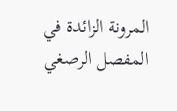المرونة الزائدة في المفصل الرصغي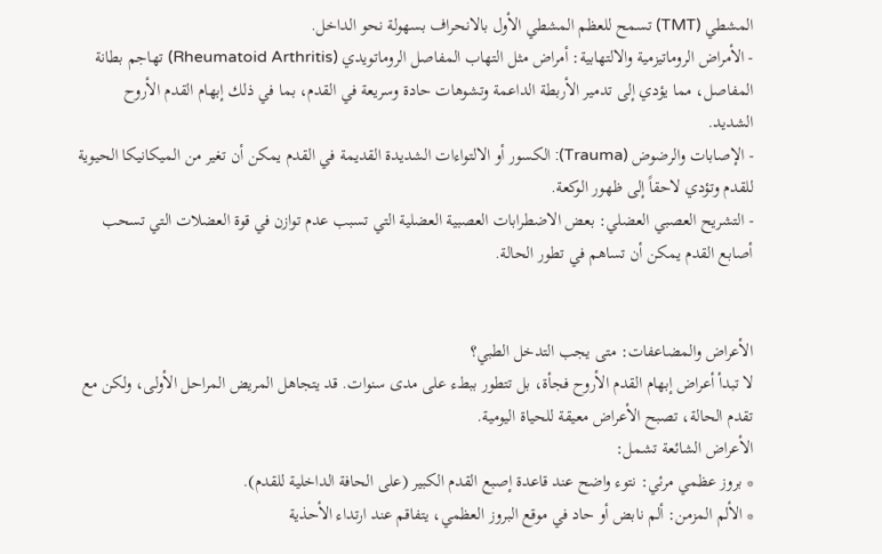المشطي (TMT) تسمح للعظم المشطي الأول بالانحراف بسهولة نحو الداخل.
- الأمراض الروماتيزمية والالتهابية: أمراض مثل التهاب المفاصل الروماتويدي (Rheumatoid Arthritis) تهاجم بطانة المفاصل، مما يؤدي إلى تدمير الأربطة الداعمة وتشوهات حادة وسريعة في القدم، بما في ذلك إبهام القدم الأروح الشديد.
- الإصابات والرضوض (Trauma): الكسور أو الالتواءات الشديدة القديمة في القدم يمكن أن تغير من الميكانيكا الحيوية للقدم وتؤدي لاحقاً إلى ظهور الوكعة.
- التشريح العصبي العضلي: بعض الاضطرابات العصبية العضلية التي تسبب عدم توازن في قوة العضلات التي تسحب أصابع القدم يمكن أن تساهم في تطور الحالة.


الأعراض والمضاعفات: متى يجب التدخل الطبي؟
لا تبدأ أعراض إبهام القدم الأروح فجأة، بل تتطور ببطء على مدى سنوات. قد يتجاهل المريض المراحل الأولى، ولكن مع تقدم الحالة، تصبح الأعراض معيقة للحياة اليومية.
الأعراض الشائعة تشمل:
* بروز عظمي مرئي: نتوء واضح عند قاعدة إصبع القدم الكبير (على الحافة الداخلية للقدم).
* الألم المزمن: ألم نابض أو حاد في موقع البروز العظمي، يتفاقم عند ارتداء الأحذية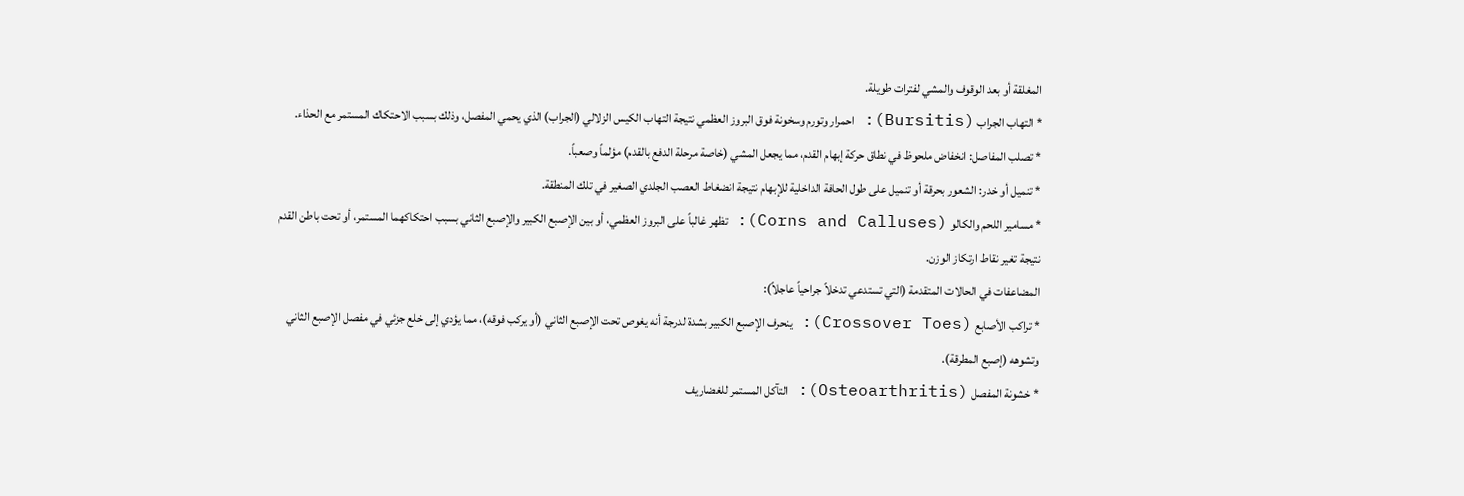المغلقة أو بعد الوقوف والمشي لفترات طويلة.
* التهاب الجراب (Bursitis): احمرار وتورم وسخونة فوق البروز العظمي نتيجة التهاب الكيس الزلالي (الجراب) الذي يحمي المفصل، وذلك بسبب الاحتكاك المستمر مع الحذاء.
* تصلب المفاصل: انخفاض ملحوظ في نطاق حركة إبهام القدم، مما يجعل المشي (خاصة مرحلة الدفع بالقدم) مؤلماً وصعباً.
* تنميل أو خدر: الشعور بحرقة أو تنميل على طول الحافة الداخلية للإبهام نتيجة انضغاط العصب الجلدي الصغير في تلك المنطقة.
* مسامير اللحم والكالو (Corns and Calluses): تظهر غالباً على البروز العظمي، أو بين الإصبع الكبير والإصبع الثاني بسبب احتكاكهما المستمر، أو تحت باطن القدم نتيجة تغير نقاط ارتكاز الوزن.
المضاعفات في الحالات المتقدمة (التي تستدعي تدخلاً جراحياً عاجلاً):
* تراكب الأصابع (Crossover Toes): ينحرف الإصبع الكبير بشدة لدرجة أنه يغوص تحت الإصبع الثاني (أو يركب فوقه)، مما يؤدي إلى خلع جزئي في مفصل الإصبع الثاني وتشوهه (إصبع المطرقة).
* خشونة المفصل (Osteoarthritis): التآكل المستمر للغضاريف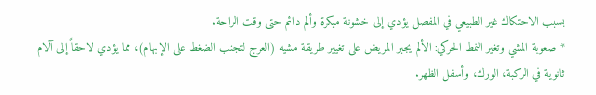بسبب الاحتكاك غير الطبيعي في المفصل يؤدي إلى خشونة مبكرة وألم دائم حتى وقت الراحة.
* صعوبة المشي وتغير النمط الحركي: الألم يجبر المريض على تغيير طريقة مشيه (العرج لتجنب الضغط على الإبهام)، مما يؤدي لاحقاً إلى آلام ثانوية في الركبة، الورك، وأسفل الظهر.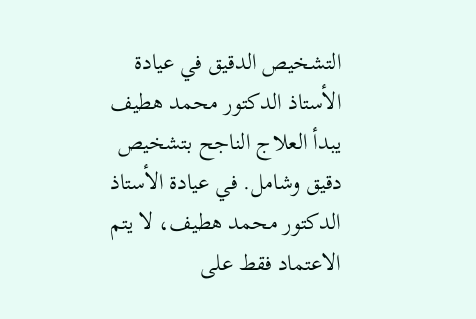التشخيص الدقيق في عيادة الأستاذ الدكتور محمد هطيف
يبدأ العلاج الناجح بتشخيص دقيق وشامل. في عيادة الأستاذ الدكتور محمد هطيف، لا يتم الاعتماد فقط على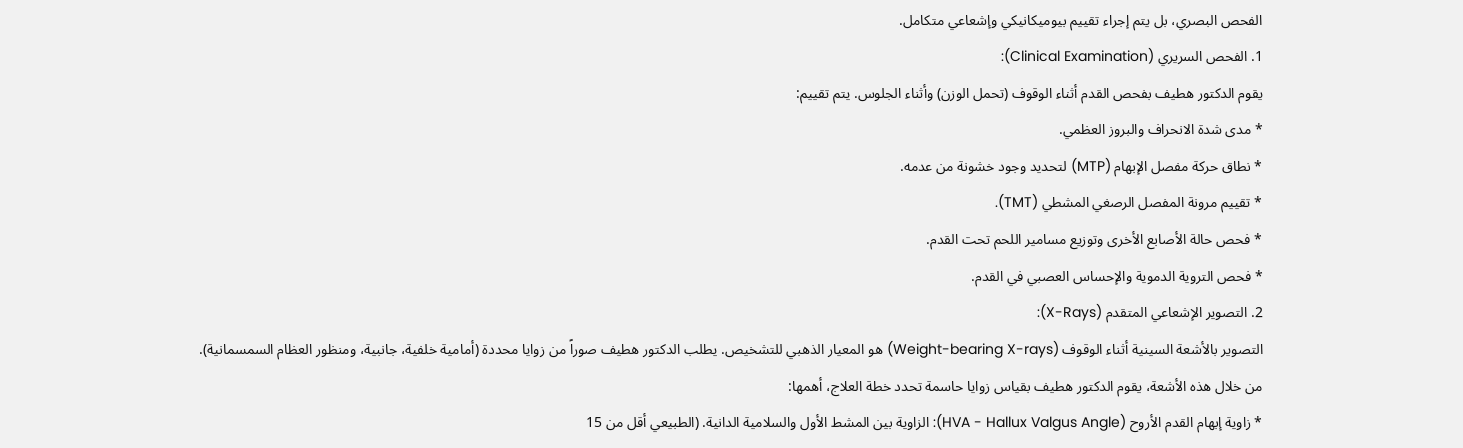الفحص البصري، بل يتم إجراء تقييم بيوميكانيكي وإشعاعي متكامل.
1. الفحص السريري (Clinical Examination):
يقوم الدكتور هطيف بفحص القدم أثناء الوقوف (تحمل الوزن) وأثناء الجلوس. يتم تقييم:
* مدى شدة الانحراف والبروز العظمي.
* نطاق حركة مفصل الإبهام (MTP) لتحديد وجود خشونة من عدمه.
* تقييم مرونة المفصل الرصغي المشطي (TMT).
* فحص حالة الأصابع الأخرى وتوزيع مسامير اللحم تحت القدم.
* فحص التروية الدموية والإحساس العصبي في القدم.
2. التصوير الإشعاعي المتقدم (X-Rays):
التصوير بالأشعة السينية أثناء الوقوف (Weight-bearing X-rays) هو المعيار الذهبي للتشخيص. يطلب الدكتور هطيف صوراً من زوايا محددة (أمامية خلفية، جانبية، ومنظور العظام السمسمانية).
من خلال هذه الأشعة، يقوم الدكتور هطيف بقياس زوايا حاسمة تحدد خطة العلاج، أهمها:
* زاوية إبهام القدم الأروح (HVA - Hallux Valgus Angle): الزاوية بين المشط الأول والسلامية الدانية. (الطبيعي أقل من 15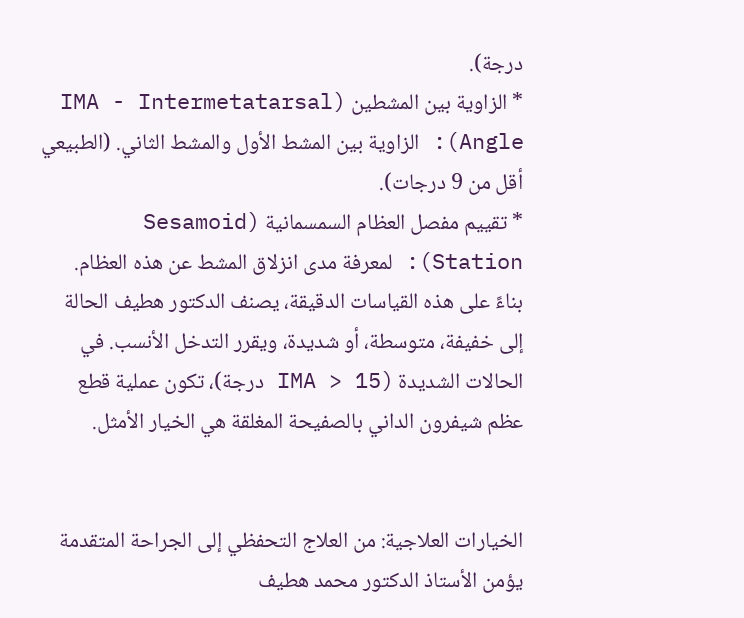درجة).
* الزاوية بين المشطين (IMA - Intermetatarsal Angle): الزاوية بين المشط الأول والمشط الثاني. (الطبيعي أقل من 9 درجات).
* تقييم مفصل العظام السمسمانية (Sesamoid Station): لمعرفة مدى انزلاق المشط عن هذه العظام.
بناءً على هذه القياسات الدقيقة، يصنف الدكتور هطيف الحالة إلى خفيفة، متوسطة، أو شديدة، ويقرر التدخل الأنسب. في الحالات الشديدة (IMA > 15 درجة)، تكون عملية قطع عظم شيفرون الداني بالصفيحة المغلقة هي الخيار الأمثل.


الخيارات العلاجية: من العلاج التحفظي إلى الجراحة المتقدمة
يؤمن الأستاذ الدكتور محمد هطيف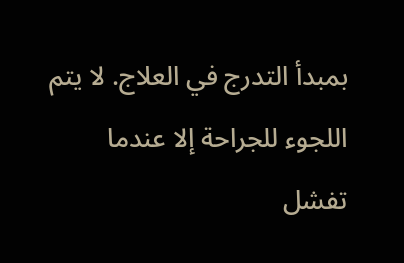بمبدأ التدرج في العلاج. لا يتم اللجوء للجراحة إلا عندما تفشل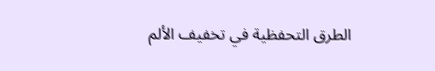الطرق التحفظية في تخفيف الألم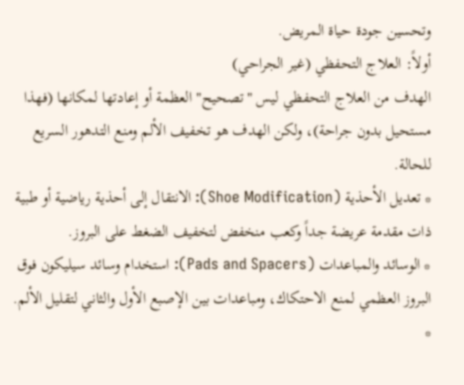وتحسين جودة حياة المريض.
أولاً: العلاج التحفظي (غير الجراحي)
الهدف من العلاج التحفظي ليس "تصحيح" العظمة أو إعادتها لمكانها (فهذا مستحيل بدون جراحة)، ولكن الهدف هو تخفيف الألم ومنع التدهور السريع للحالة.
* تعديل الأحذية (Shoe Modification): الانتقال إلى أحذية رياضية أو طبية ذات مقدمة عريضة جداً وكعب منخفض لتخفيف الضغط على البروز.
* الوسائد والمباعدات (Pads and Spacers): استخدام وسائد سيليكون فوق البروز العظمي لمنع الاحتكاك، ومباعدات بين الإصبع الأول والثاني لتقليل الألم.
*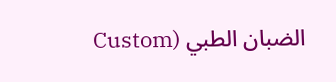الضبان الطبي (Custom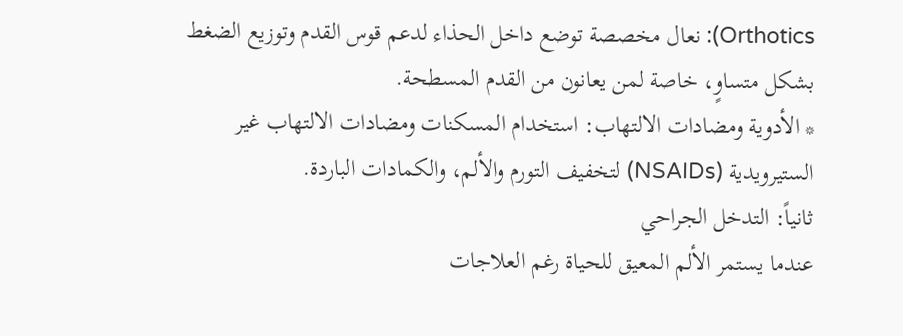Orthotics): نعال مخصصة توضع داخل الحذاء لدعم قوس القدم وتوزيع الضغط بشكل متساوٍ، خاصة لمن يعانون من القدم المسطحة.
* الأدوية ومضادات الالتهاب: استخدام المسكنات ومضادات الالتهاب غير الستيرويدية (NSAIDs) لتخفيف التورم والألم، والكمادات الباردة.
ثانياً: التدخل الجراحي
عندما يستمر الألم المعيق للحياة رغم العلاجات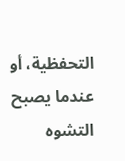التحفظية، أو عندما يصبح التشوه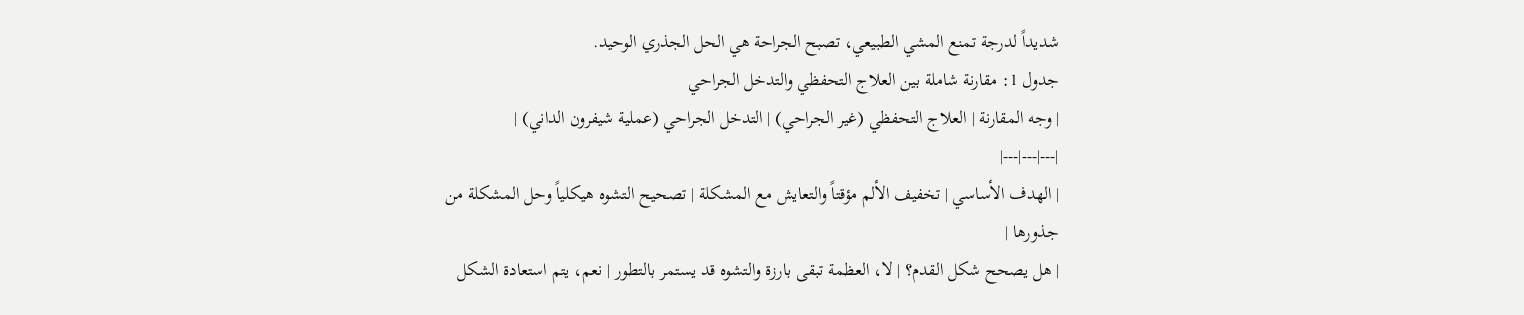شديداً لدرجة تمنع المشي الطبيعي، تصبح الجراحة هي الحل الجذري الوحيد.
جدول 1: مقارنة شاملة بين العلاج التحفظي والتدخل الجراحي
| وجه المقارنة | العلاج التحفظي (غير الجراحي) | التدخل الجراحي (عملية شيفرون الداني) |
|---|---|---|
| الهدف الأساسي | تخفيف الألم مؤقتاً والتعايش مع المشكلة | تصحيح التشوه هيكلياً وحل المشكلة من جذورها |
| هل يصحح شكل القدم؟ | لا، العظمة تبقى بارزة والتشوه قد يستمر بالتطور | نعم، يتم استعادة الشكل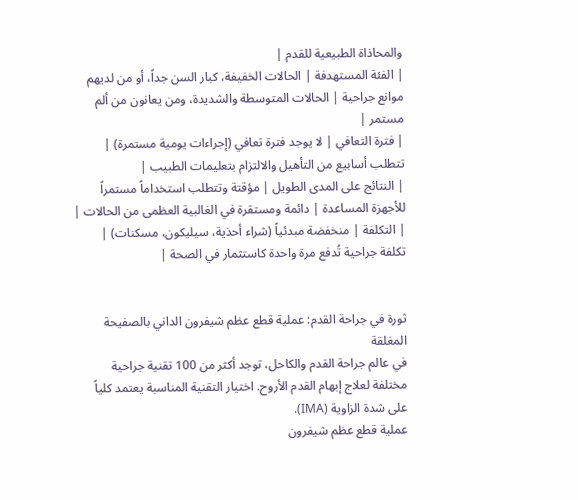والمحاذاة الطبيعية للقدم |
| الفئة المستهدفة | الحالات الخفيفة، كبار السن جداً، أو من لديهم موانع جراحية | الحالات المتوسطة والشديدة، ومن يعانون من ألم مستمر |
| فترة التعافي | لا يوجد فترة تعافي (إجراءات يومية مستمرة) | تتطلب أسابيع من التأهيل والالتزام بتعليمات الطبيب |
| النتائج على المدى الطويل | مؤقتة وتتطلب استخداماً مستمراً للأجهزة المساعدة | دائمة ومستقرة في الغالبية العظمى من الحالات |
| التكلفة | منخفضة مبدئياً (شراء أحذية، سيليكون، مسكنات) | تكلفة جراحية تُدفع مرة واحدة كاستثمار في الصحة |


ثورة في جراحة القدم: عملية قطع عظم شيفرون الداني بالصفيحة المغلقة
في عالم جراحة القدم والكاحل، توجد أكثر من 100 تقنية جراحية مختلفة لعلاج إبهام القدم الأروح. اختيار التقنية المناسبة يعتمد كلياً على شدة الزاوية (IMA).
عملية قطع عظم شيفرون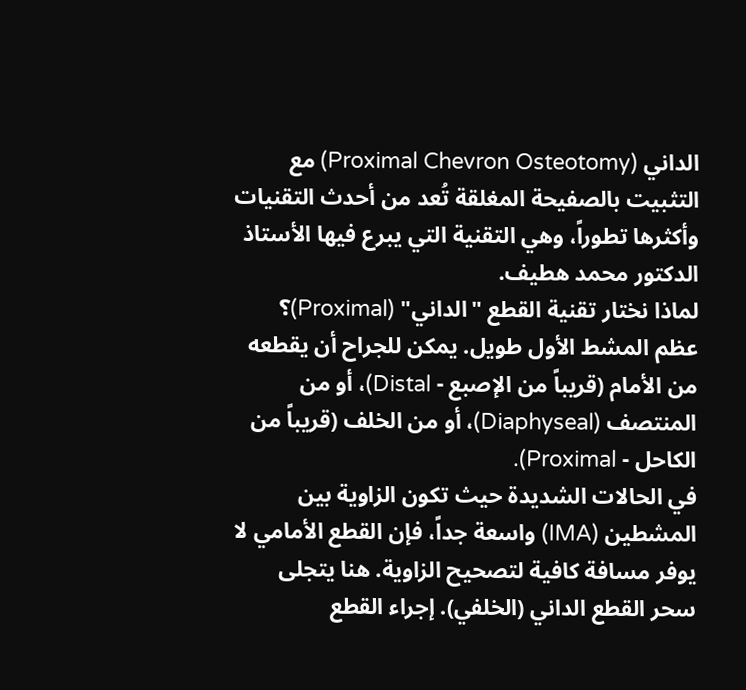الداني (Proximal Chevron Osteotomy) مع التثبيت بالصفيحة المغلقة تُعد من أحدث التقنيات وأكثرها تطوراً، وهي التقنية التي يبرع فيها الأستاذ الدكتور محمد هطيف.
لماذا نختار تقنية القطع "الداني" (Proximal)؟
عظم المشط الأول طويل. يمكن للجراح أن يقطعه من الأمام (قريباً من الإصبع - Distal)، أو من المنتصف (Diaphyseal)، أو من الخلف (قريباً من الكاحل - Proximal).
في الحالات الشديدة حيث تكون الزاوية بين المشطين (IMA) واسعة جداً، فإن القطع الأمامي لا يوفر مسافة كافية لتصحيح الزاوية. هنا يتجلى سحر القطع الداني (الخلفي). إجراء القطع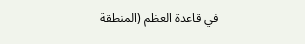في قاعدة العظم (المنطقة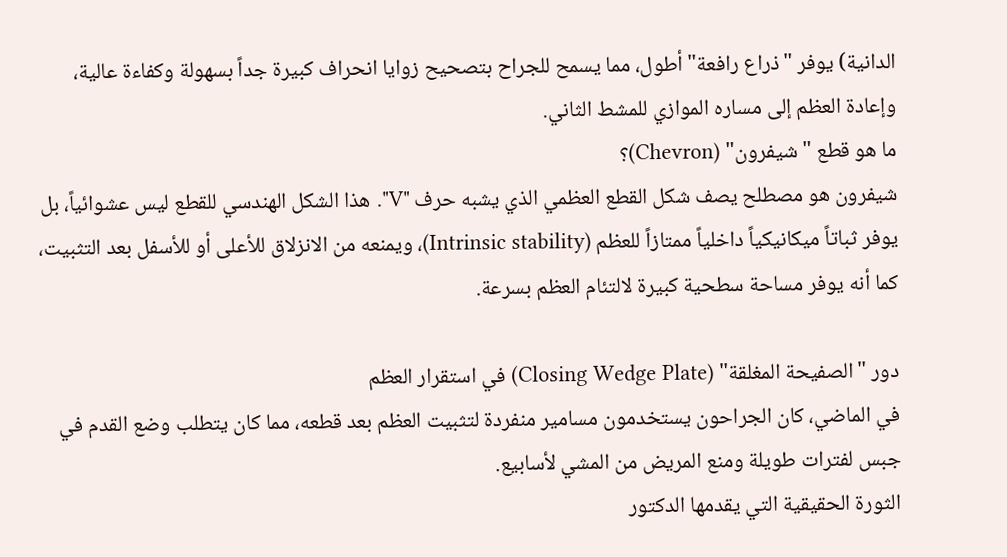الدانية) يوفر "ذراع رافعة" أطول، مما يسمح للجراح بتصحيح زوايا انحراف كبيرة جداً بسهولة وكفاءة عالية، وإعادة العظم إلى مساره الموازي للمشط الثاني.
ما هو قطع "شيفرون" (Chevron)؟
شيفرون هو مصطلح يصف شكل القطع العظمي الذي يشبه حرف "V". هذا الشكل الهندسي للقطع ليس عشوائياً، بل يوفر ثباتاً ميكانيكياً داخلياً ممتازاً للعظم (Intrinsic stability)، ويمنعه من الانزلاق للأعلى أو للأسفل بعد التثبيت، كما أنه يوفر مساحة سطحية كبيرة لالتئام العظم بسرعة.

دور "الصفيحة المغلقة" (Closing Wedge Plate) في استقرار العظم
في الماضي، كان الجراحون يستخدمون مسامير منفردة لتثبيت العظم بعد قطعه، مما كان يتطلب وضع القدم في جبس لفترات طويلة ومنع المريض من المشي لأسابيع.
الثورة الحقيقية التي يقدمها الدكتور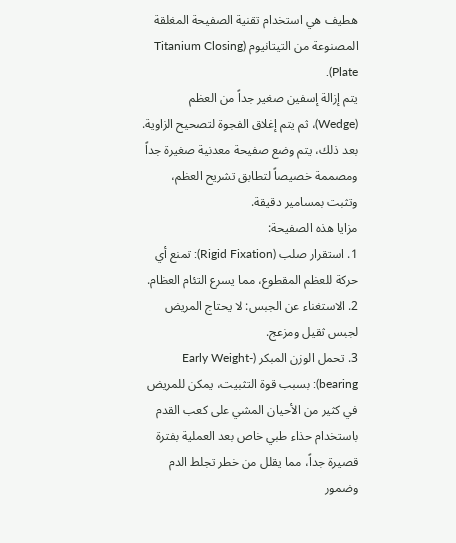هطيف هي استخدام تقنية الصفيحة المغلقة المصنوعة من التيتانيوم (Titanium Closing Plate).
يتم إزالة إسفين صغير جداً من العظم (Wedge)، ثم يتم إغلاق الفجوة لتصحيح الزاوية. بعد ذلك، يتم وضع صفيحة معدنية صغيرة جداً ومصممة خصيصاً لتطابق تشريح العظم، وتثبت بمسامير دقيقة.
مزايا هذه الصفيحة:
1. استقرار صلب (Rigid Fixation): تمنع أي حركة للعظم المقطوع، مما يسرع التئام العظام.
2. الاستغناء عن الجبس: لا يحتاج المريض لجبس ثقيل ومزعج.
3. تحمل الوزن المبكر (Early Weight-bearing): بسبب قوة التثبيت، يمكن للمريض في كثير من الأحيان المشي على كعب القدم باستخدام حذاء طبي خاص بعد العملية بفترة قصيرة جداً، مما يقلل من خطر تجلط الدم وضمور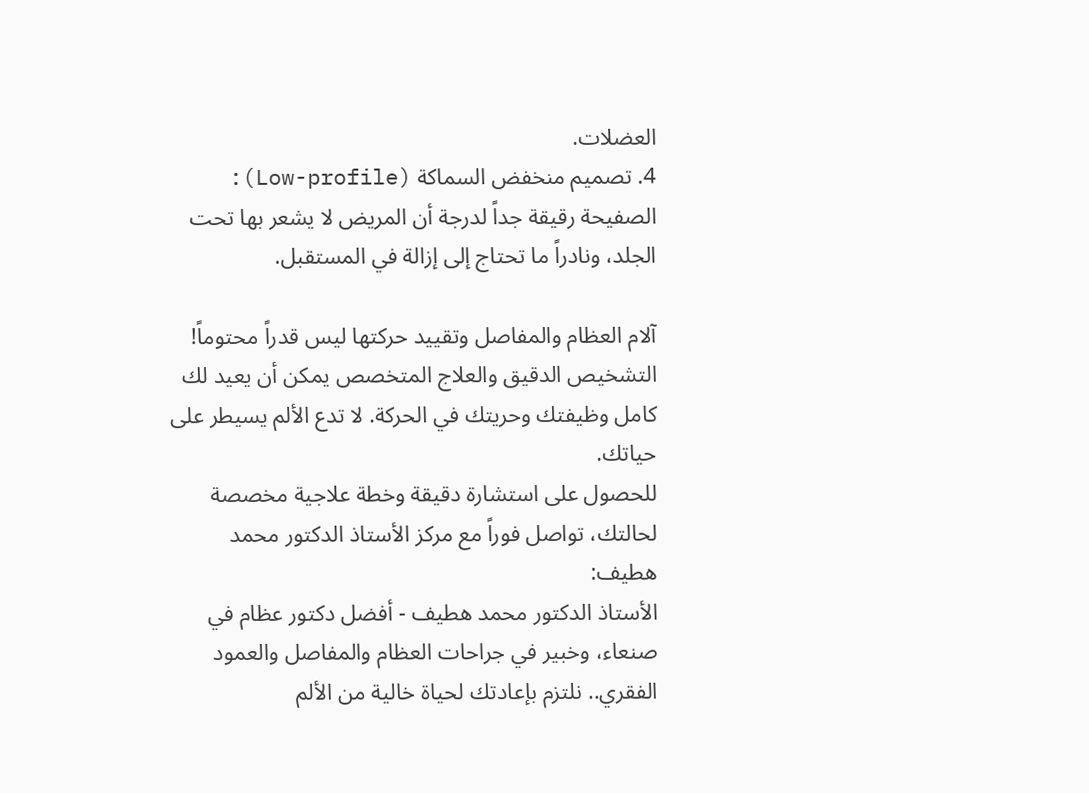العضلات.
4. تصميم منخفض السماكة (Low-profile): الصفيحة رقيقة جداً لدرجة أن المريض لا يشعر بها تحت الجلد، ونادراً ما تحتاج إلى إزالة في المستقبل.

آلام العظام والمفاصل وتقييد حركتها ليس قدراً محتوماً! التشخيص الدقيق والعلاج المتخصص يمكن أن يعيد لك كامل وظيفتك وحريتك في الحركة. لا تدع الألم يسيطر على حياتك.
للحصول على استشارة دقيقة وخطة علاجية مخصصة لحالتك، تواصل فوراً مع مركز الأستاذ الدكتور محمد هطيف:
الأستاذ الدكتور محمد هطيف - أفضل دكتور عظام في صنعاء، وخبير في جراحات العظام والمفاصل والعمود الفقري.. نلتزم بإعادتك لحياة خالية من الألم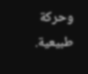وحركة طبيعية.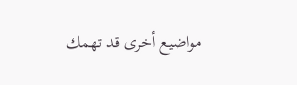مواضيع أخرى قد تهمك